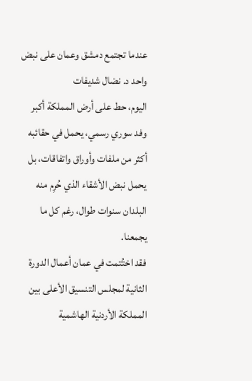عندما تجتمع دمشق وعمان على نبض واحد د. نضال شديفات
اليوم، حط على أرض المملكة أكبر وفد سوري رسمي، يحمل في حقائبه أكثر من ملفات وأوراق واتفاقات، بل يحمل نبض الأشقاء الذي حُرِم منه البلدان سنوات طوال، رغم كل ما يجمعنا.
فقد اختُتمت في عمان أعمال الدورة الثانية لمجلس التنسيق الأعلى بين المملكة الأردنية الهاشمية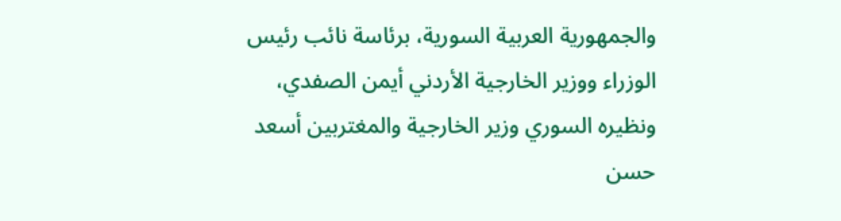والجمهورية العربية السورية، برئاسة نائب رئيس الوزراء ووزير الخارجية الأردني أيمن الصفدي، ونظيره السوري وزير الخارجية والمغتربين أسعد حسن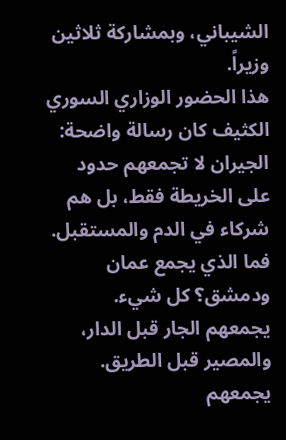الشيباني، وبمشاركة ثلاثين وزيراً.
هذا الحضور الوزاري السوري الكثيف كان رسالة واضحة: الجيران لا تجمعهم حدود على الخريطة فقط، بل هم شركاء في الدم والمستقبل.
فما الذي يجمع عمان ودمشق؟ كل شيء. يجمعهم الجار قبل الدار، والمصير قبل الطريق.
يجمعهم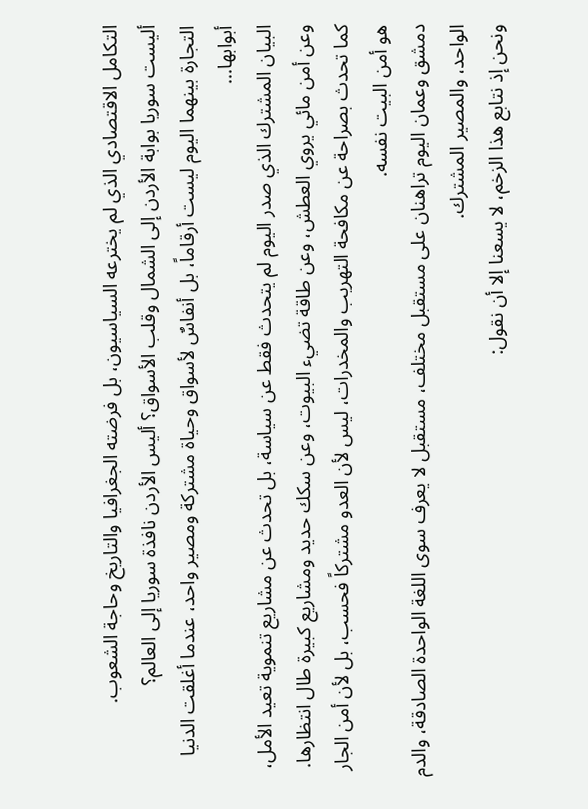التكامل الاقتصادي الذي لم يخترعه السياسيون، بل فرضته الجغرافيا والتاريخ وحاجة الشعوب.
أليست سوريا بوابة الأردن إلى الشمال وقلب الأسواق؟ أليس الأردن نافذة سوريا إلى العالم؟
التجارة بينهما اليوم ليست أرقاماً، بل أنفاسٌ لأسواق وحياة مشتركة ومصير واحد، عندما أغلقت الدنيا أبوابها...
البيان المشترك الذي صدر اليوم لم يتحدث فقط عن سياسة، بل تحدث عن مشاريع تنموية تعيد الأمل، وعن أمن مائي يروي العطش، وعن طاقة تضيء البيوت، وعن سكك حديد ومشاريع كبيرة طال انتظارها.
كما تحدث بصراحة عن مكافحة التهريب والمخدرات، ليس لأن العدو مشتركاً فحسب، بل لأن أمن الجار هو أمن البيت نفسه.
دمشق وعمان اليوم تراهنان على مستقبل مختلف، مستقبل لا يعرف سوى اللغة الواحدة الصادقة، والدم الواحد، والمصير المشترك.
ونحن إذ نتابع هذا الزخم، لا يسعنا إلا أن نقول: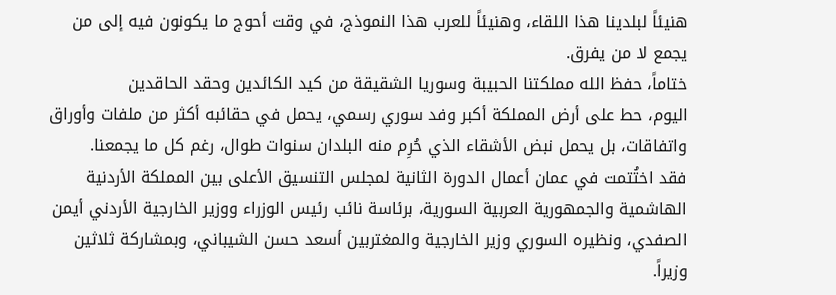هنيئاً لبلدينا هذا اللقاء، وهنيئاً للعرب هذا النموذج، في وقت أحوج ما يكونون فيه إلى من يجمع لا من يفرق.
ختاماً، حفظ الله مملكتنا الحبيبة وسوريا الشقيقة من كيد الكائدين وحقد الحاقدين
اليوم، حط على أرض المملكة أكبر وفد سوري رسمي، يحمل في حقائبه أكثر من ملفات وأوراق واتفاقات، بل يحمل نبض الأشقاء الذي حُرِم منه البلدان سنوات طوال، رغم كل ما يجمعنا.
فقد اختُتمت في عمان أعمال الدورة الثانية لمجلس التنسيق الأعلى بين المملكة الأردنية الهاشمية والجمهورية العربية السورية، برئاسة نائب رئيس الوزراء ووزير الخارجية الأردني أيمن الصفدي، ونظيره السوري وزير الخارجية والمغتربين أسعد حسن الشيباني، وبمشاركة ثلاثين وزيراً.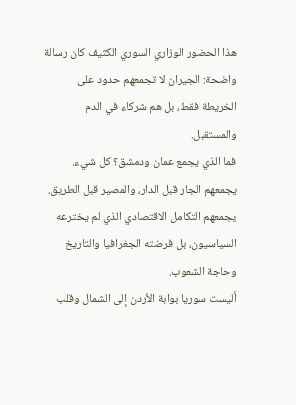هذا الحضور الوزاري السوري الكثيف كان رسالة واضحة: الجيران لا تجمعهم حدود على الخريطة فقط، بل هم شركاء في الدم والمستقبل.
فما الذي يجمع عمان ودمشق؟ كل شيء. يجمعهم الجار قبل الدار، والمصير قبل الطريق.
يجمعهم التكامل الاقتصادي الذي لم يخترعه السياسيون، بل فرضته الجغرافيا والتاريخ وحاجة الشعوب.
أليست سوريا بوابة الأردن إلى الشمال وقلب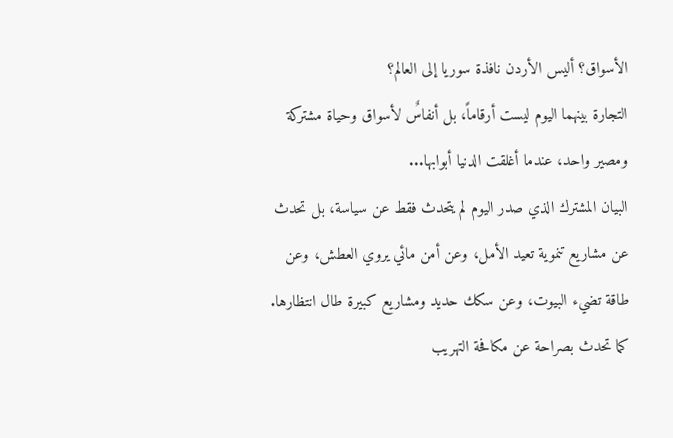الأسواق؟ أليس الأردن نافذة سوريا إلى العالم؟
التجارة بينهما اليوم ليست أرقاماً، بل أنفاسٌ لأسواق وحياة مشتركة ومصير واحد، عندما أغلقت الدنيا أبوابها...
البيان المشترك الذي صدر اليوم لم يتحدث فقط عن سياسة، بل تحدث عن مشاريع تنموية تعيد الأمل، وعن أمن مائي يروي العطش، وعن طاقة تضيء البيوت، وعن سكك حديد ومشاريع كبيرة طال انتظارها.
كما تحدث بصراحة عن مكافحة التهريب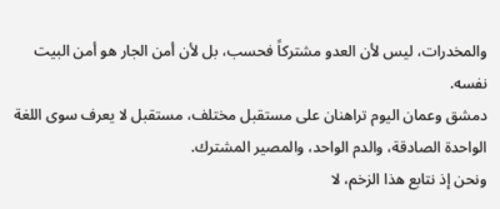والمخدرات، ليس لأن العدو مشتركاً فحسب، بل لأن أمن الجار هو أمن البيت نفسه.
دمشق وعمان اليوم تراهنان على مستقبل مختلف، مستقبل لا يعرف سوى اللغة الواحدة الصادقة، والدم الواحد، والمصير المشترك.
ونحن إذ نتابع هذا الزخم، لا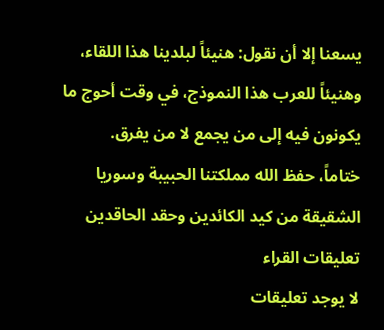يسعنا إلا أن نقول: هنيئاً لبلدينا هذا اللقاء، وهنيئاً للعرب هذا النموذج، في وقت أحوج ما يكونون فيه إلى من يجمع لا من يفرق.
ختاماً، حفظ الله مملكتنا الحبيبة وسوريا الشقيقة من كيد الكائدين وحقد الحاقدين
تعليقات القراء
لا يوجد تعليقات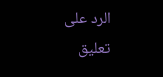الرد على تعليق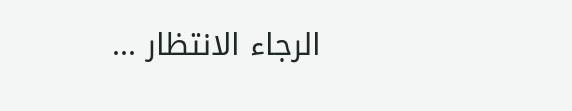الرجاء الانتظار ...